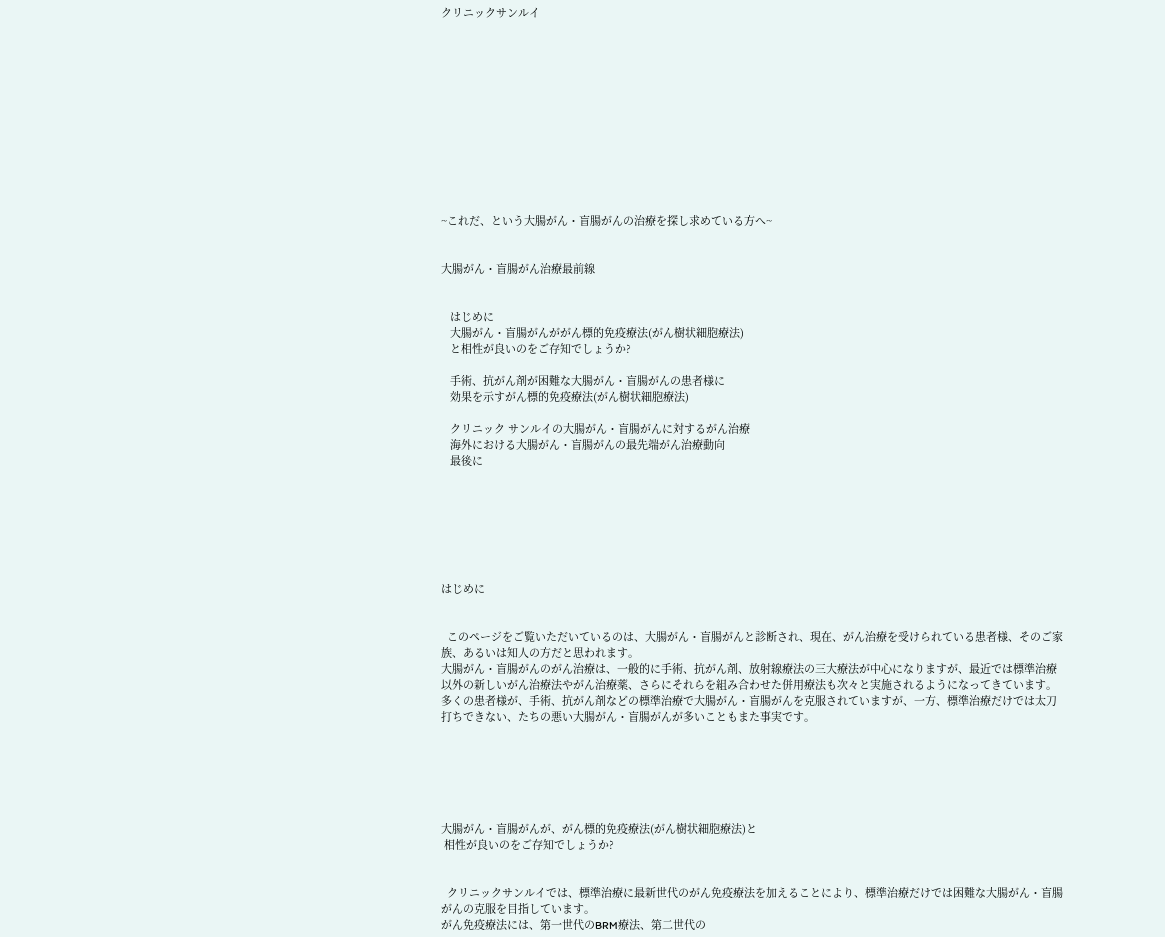クリニックサンルイ












~これだ、という大腸がん・盲腸がんの治療を探し求めている方へ~


大腸がん・盲腸がん治療最前線


   はじめに
   大腸がん・盲腸がんががん標的免疫療法(がん樹状細胞療法)
   と相性が良いのをご存知でしょうか?

   手術、抗がん剤が困難な大腸がん・盲腸がんの患者様に
   効果を示すがん標的免疫療法(がん樹状細胞療法)

   クリニック サンルイの大腸がん・盲腸がんに対するがん治療
   海外における大腸がん・盲腸がんの最先端がん治療動向
   最後に







はじめに


  このページをご覧いただいているのは、大腸がん・盲腸がんと診断され、現在、がん治療を受けられている患者様、そのご家族、あるいは知人の方だと思われます。
大腸がん・盲腸がんのがん治療は、一般的に手術、抗がん剤、放射線療法の三大療法が中心になりますが、最近では標準治療以外の新しいがん治療法やがん治療薬、さらにそれらを組み合わせた併用療法も次々と実施されるようになってきています。
多くの患者様が、手術、抗がん剤などの標準治療で大腸がん・盲腸がんを克服されていますが、一方、標準治療だけでは太刀打ちできない、たちの悪い大腸がん・盲腸がんが多いこともまた事実です。






大腸がん・盲腸がんが、がん標的免疫療法(がん樹状細胞療法)と
 相性が良いのをご存知でしょうか?


  クリニックサンルイでは、標準治療に最新世代のがん免疫療法を加えることにより、標準治療だけでは困難な大腸がん・盲腸がんの克服を目指しています。
がん免疫療法には、第一世代のBRM療法、第二世代の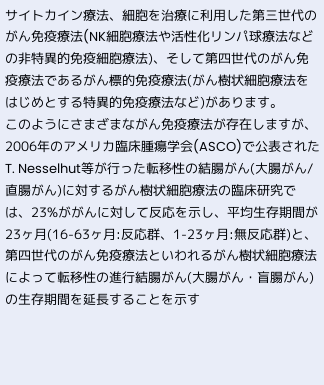サイトカイン療法、細胞を治療に利用した第三世代のがん免疫療法(NK細胞療法や活性化リンパ球療法などの非特異的免疫細胞療法)、そして第四世代のがん免疫療法であるがん標的免疫療法(がん樹状細胞療法をはじめとする特異的免疫療法など)があります。
このようにさまざまながん免疫療法が存在しますが、2006年のアメリカ臨床腫瘍学会(ASCO)で公表されたT. Nesselhut等が行った転移性の結腸がん(大腸がん/直腸がん)に対するがん樹状細胞療法の臨床研究では、23%ががんに対して反応を示し、平均生存期間が23ヶ月(16-63ヶ月:反応群、1-23ヶ月:無反応群)と、第四世代のがん免疫療法といわれるがん樹状細胞療法によって転移性の進行結腸がん(大腸がん・盲腸がん)の生存期間を延長することを示す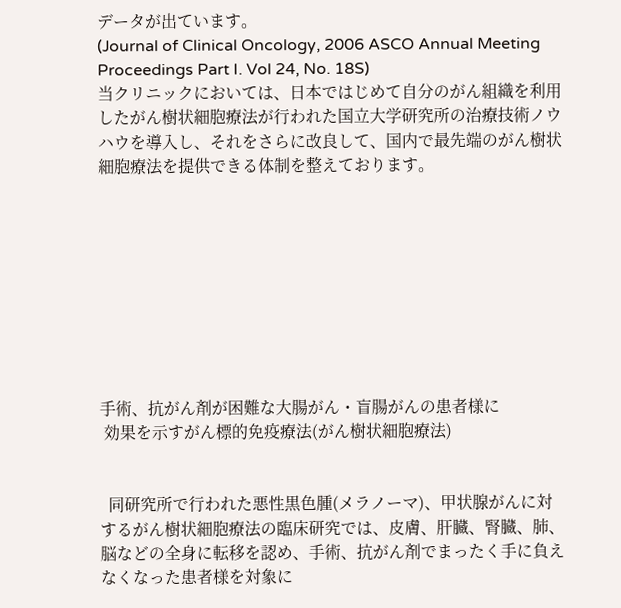データが出ています。
(Journal of Clinical Oncology, 2006 ASCO Annual Meeting Proceedings Part I. Vol 24, No. 18S)
当クリニックにおいては、日本ではじめて自分のがん組織を利用したがん樹状細胞療法が行われた国立大学研究所の治療技術ノウハウを導入し、それをさらに改良して、国内で最先端のがん樹状細胞療法を提供できる体制を整えております。









手術、抗がん剤が困難な大腸がん・盲腸がんの患者様に
 効果を示すがん標的免疫療法(がん樹状細胞療法)


  同研究所で行われた悪性黒色腫(メラノーマ)、甲状腺がんに対するがん樹状細胞療法の臨床研究では、皮膚、肝臓、腎臓、肺、脳などの全身に転移を認め、手術、抗がん剤でまったく手に負えなくなった患者様を対象に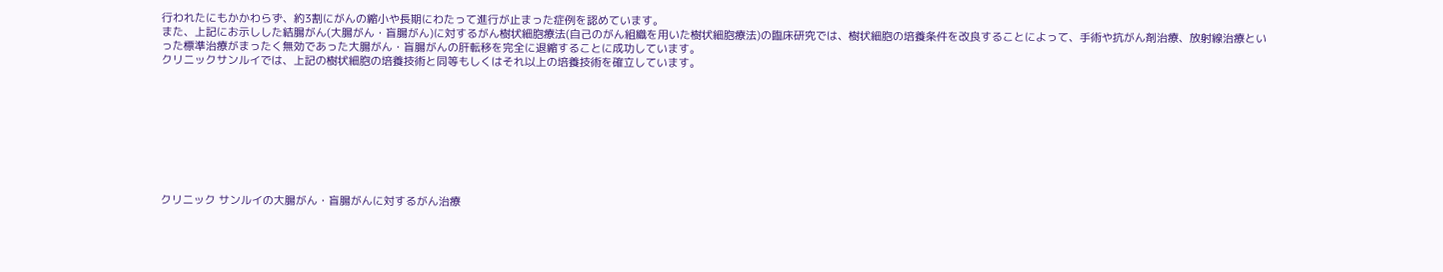行われたにもかかわらず、約3割にがんの縮小や長期にわたって進行が止まった症例を認めています。
また、上記にお示しした結腸がん(大腸がん・盲腸がん)に対するがん樹状細胞療法(自己のがん組織を用いた樹状細胞療法)の臨床研究では、樹状細胞の培養条件を改良することによって、手術や抗がん剤治療、放射線治療といった標準治療がまったく無効であった大腸がん・盲腸がんの肝転移を完全に退縮することに成功しています。
クリニックサンルイでは、上記の樹状細胞の培養技術と同等もしくはそれ以上の培養技術を確立しています。









クリニック サンルイの大腸がん・盲腸がんに対するがん治療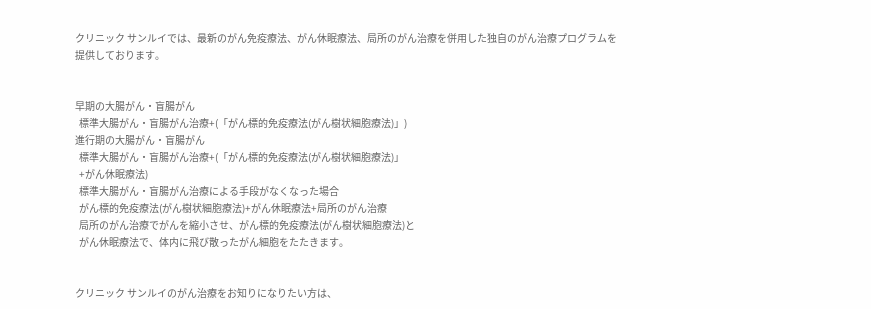クリニック サンルイでは、最新のがん免疫療法、がん休眠療法、局所のがん治療を併用した独自のがん治療プログラムを提供しております。


早期の大腸がん・盲腸がん
  標準大腸がん・盲腸がん治療+(「がん標的免疫療法(がん樹状細胞療法)」)
進行期の大腸がん・盲腸がん
  標準大腸がん・盲腸がん治療+(「がん標的免疫療法(がん樹状細胞療法)」
  +がん休眠療法)
  標準大腸がん・盲腸がん治療による手段がなくなった場合
  がん標的免疫療法(がん樹状細胞療法)+がん休眠療法+局所のがん治療
  局所のがん治療でがんを縮小させ、がん標的免疫療法(がん樹状細胞療法)と
  がん休眠療法で、体内に飛び散ったがん細胞をたたきます。


クリニック サンルイのがん治療をお知りになりたい方は、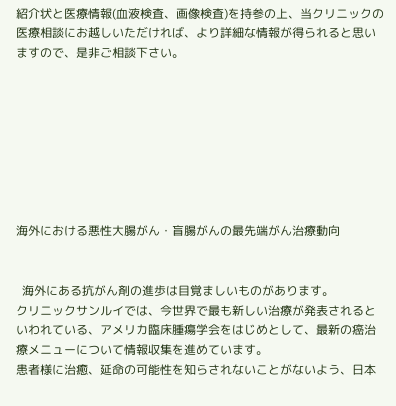紹介状と医療情報(血液検査、画像検査)を持参の上、当クリニックの医療相談にお越しいただければ、より詳細な情報が得られると思いますので、是非ご相談下さい。








海外における悪性大腸がん・盲腸がんの最先端がん治療動向


  海外にある抗がん剤の進歩は目覚ましいものがあります。
クリニックサンルイでは、今世界で最も新しい治療が発表されるといわれている、アメリカ臨床腫瘍学会をはじめとして、最新の癌治療メニューについて情報収集を進めています。
患者様に治癒、延命の可能性を知らされないことがないよう、日本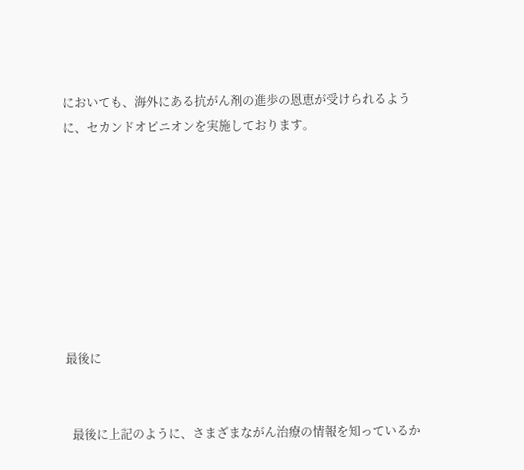においても、海外にある抗がん剤の進歩の恩恵が受けられるように、セカンドオピニオンを実施しております。








最後に


  最後に上記のように、さまざまながん治療の情報を知っているか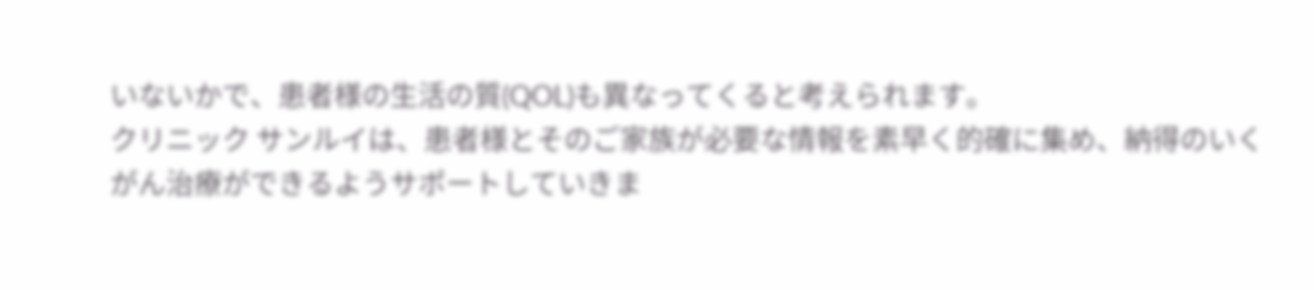いないかで、患者様の生活の質(QOL)も異なってくると考えられます。
クリニック サンルイは、患者様とそのご家族が必要な情報を素早く的確に集め、納得のいくがん治療ができるようサポートしていきま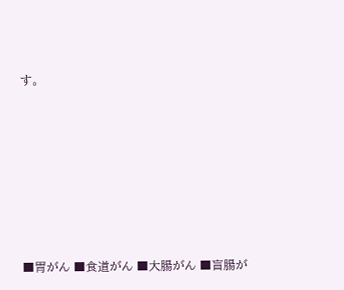す。












■胃がん ■食道がん ■大腸がん ■盲腸が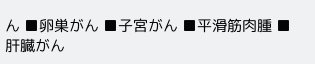ん ■卵巣がん ■子宮がん ■平滑筋肉腫 ■肝臓がん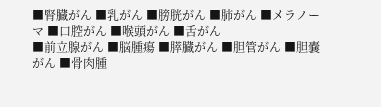■腎臓がん ■乳がん ■膀胱がん ■肺がん ■メラノーマ ■口腔がん ■喉頭がん ■舌がん
■前立腺がん ■脳腫瘍 ■膵臓がん ■胆管がん ■胆嚢がん ■骨肉腫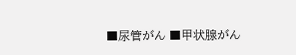■尿管がん ■甲状腺がん